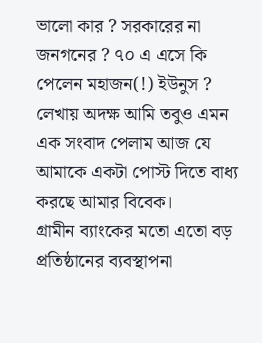ভালো কার ? সরকারের না জনগনের ? ৭০ এ এসে কি পেলেন মহাজন(!) ইউনুস ?
লেখায় অদক্ষ আমি তবুও এমন এক সংবাদ পেলাম আজ যে আমাকে একটা পোস্ট দিতে বাধ্য করছে আমার বিবেক।
গ্রামীন ব্যাংকের মতো এতো বড় প্রতিষ্ঠানের ব্যবস্থাপনা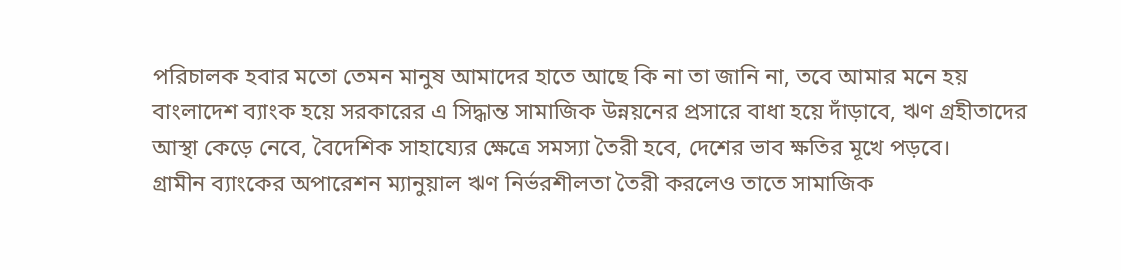পরিচালক হবার মতো তেমন মানুষ আমাদের হাতে আছে কি না তা জানি না, তবে আমার মনে হয় বাংলাদেশ ব্যাংক হয়ে সরকারের এ সিদ্ধান্ত সামাজিক উন্নয়নের প্রসারে বাধা হয়ে দাঁড়াবে, ঋণ গ্রহীতাদের আস্থা কেড়ে নেবে, বৈদেশিক সাহায্যের ক্ষেত্রে সমস্যা তৈরী হবে, দেশের ভাব ক্ষতির মূখে পড়বে।
গ্রামীন ব্যাংকের অপারেশন ম্যানুয়াল ঋণ নির্ভরশীলতা তৈরী করলেও তাতে সামাজিক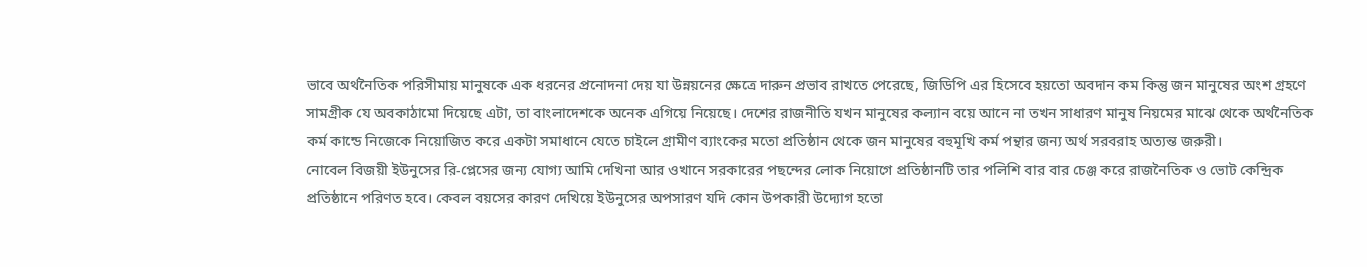ভাবে অর্থনৈতিক পরিসীমায় মানুষকে এক ধরনের প্রনোদনা দেয় যা উন্নয়নের ক্ষেত্রে দারুন প্রভাব রাখতে পেরেছে, জিডিপি এর হিসেবে হয়তো অবদান কম কিন্তু জন মানুষের অংশ গ্রহণে সামগ্রীক যে অবকাঠামো দিয়েছে এটা, তা বাংলাদেশকে অনেক এগিয়ে নিয়েছে। দেশের রাজনীতি যখন মানুষের কল্যান বয়ে আনে না তখন সাধারণ মানুষ নিয়মের মাঝে থেকে অর্থনৈতিক কর্ম কান্ডে নিজেকে নিয়োজিত করে একটা সমাধানে যেতে চাইলে গ্রামীণ ব্যাংকের মতো প্রতিষ্ঠান থেকে জন মানুষের বহুমূখি কর্ম পন্থার জন্য অর্থ সরবরাহ অত্যন্ত জরুরী।
নোবেল বিজয়ী ইউনুসের রি-প্লেসের জন্য যোগ্য আমি দেখিনা আর ওখানে সরকারের পছন্দের লোক নিয়োগে প্রতিষ্ঠানটি তার পলিশি বার বার চেঞ্জ করে রাজনৈতিক ও ভোট কেন্দ্রিক প্রতিষ্ঠানে পরিণত হবে। কেবল বয়সের কারণ দেখিয়ে ইউনুসের অপসারণ যদি কোন উপকারী উদ্যোগ হতো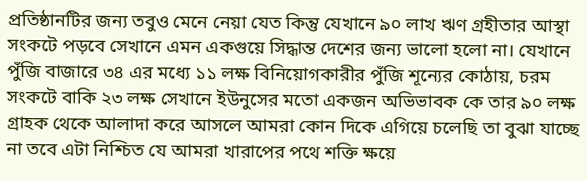প্রতিষ্ঠানটির জন্য তবুও মেনে নেয়া যেত কিন্তু যেখানে ৯০ লাখ ঋণ গ্রহীতার আস্থা সংকটে পড়বে সেখানে এমন একগুয়ে সিদ্ধান্ত দেশের জন্য ভালো হলো না। যেখানে পুঁজি বাজারে ৩৪ এর মধ্যে ১১ লক্ষ বিনিয়োগকারীর পুঁজি শূন্যের কোঠায়, চরম সংকটে বাকি ২৩ লক্ষ সেখানে ইউনুসের মতো একজন অভিভাবক কে তার ৯০ লক্ষ গ্রাহক থেকে আলাদা করে আসলে আমরা কোন দিকে এগিয়ে চলেছি তা বুঝা যাচ্ছে না তবে এটা নিশ্চিত যে আমরা খারাপের পথে শক্তি ক্ষয়ে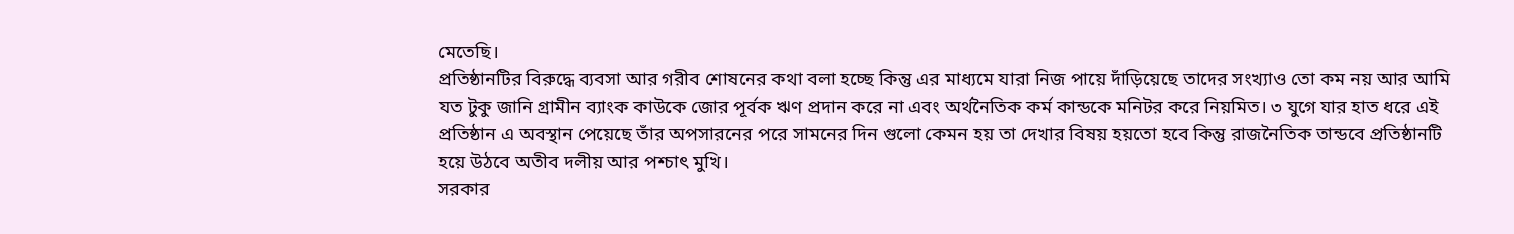মেতেছি।
প্রতিষ্ঠানটির বিরুদ্ধে ব্যবসা আর গরীব শোষনের কথা বলা হচ্ছে কিন্তু এর মাধ্যমে যারা নিজ পায়ে দাঁড়িয়েছে তাদের সংখ্যাও তো কম নয় আর আমি যত টুকু জানি গ্রামীন ব্যাংক কাউকে জোর পূর্বক ঋণ প্রদান করে না এবং অর্থনৈতিক কর্ম কান্ডকে মনিটর করে নিয়মিত। ৩ যুগে যার হাত ধরে এই প্রতিষ্ঠান এ অবস্থান পেয়েছে তাঁর অপসারনের পরে সামনের দিন গুলো কেমন হয় তা দেখার বিষয় হয়তো হবে কিন্তু রাজনৈতিক তান্ডবে প্রতিষ্ঠানটি হয়ে উঠবে অতীব দলীয় আর পশ্চাৎ মুখি।
সরকার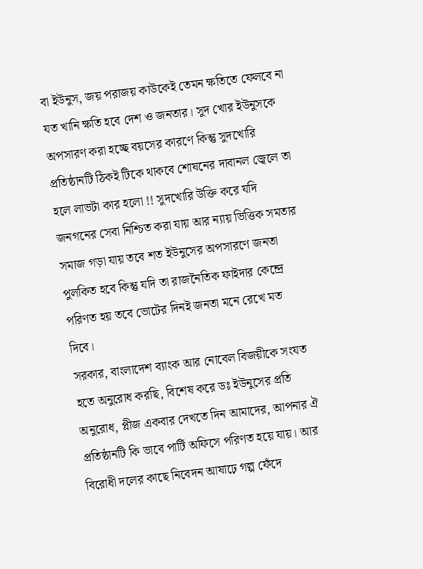বা ইউনুস, জয় পরাজয় কাউকেই তেমন ক্ষতিতে ফেলবে না যত খানি ক্ষতি হবে দেশ ও জনতার। সুদ খোর ইউনুসকে অপসারণ করা হচ্ছে বয়সের কারণে কিন্তু সুদখোরি প্রতিষ্ঠানটি ঠিকই টিকে থাকবে শোষনের দাবানল জ্বেলে তা হলে লাভটা কার হলো !! সুদখোরি উক্তি করে যদি জনগনের সেবা নিশ্চিত করা যায় আর ন্যায় ভিত্তিক সমতার সমাজ গড়া যায় তবে শত ইউনুসের অপসারণে জনতা পুলকিত হবে কিন্তু যদি তা রাজনৈতিক ফাইদার কেন্দ্রে পরিণত হয় তবে ভোটের দিনই জনতা মনে রেখে মত দিবে।
সরকার, বাংলাদেশ ব্যাংক আর নোবেল বিজয়ীকে সংযত হতে অনুরোধ করছি, বিশেষ করে ডঃ ইউনুসের প্রতি অনুরোধ, প্লীজ একবার দেখতে দিন আমাদের, আপনার ঐ প্রতিষ্ঠানটি কি ভাবে পার্টি অফিসে পরিণত হয়ে যায়। আর বিরোধী দলের কাছে নিবেদন আষাঢ়ে গল্প ফেঁদে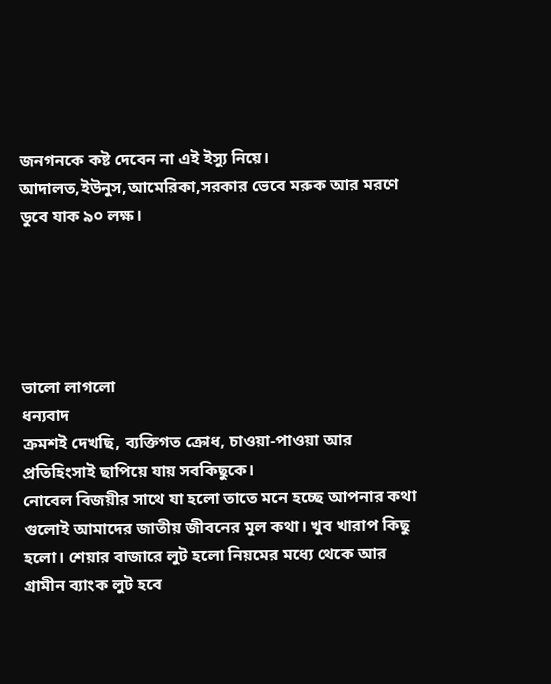জনগনকে কষ্ট দেবেন না এই ইস্যু নিয়ে। আদালত,ইউনুস,আমেরিকা,সরকার ভেবে মরুক আর মরণে ডুবে যাক ৯০ লক্ষ।





ভালো লাগলো
ধন্যবাদ
ক্রমশই দেখছি, ব্যক্তিগত ক্রোধ, চাওয়া-পাওয়া আর প্রতিহিংসাই ছাপিয়ে যায় সবকিছুকে।
নোবেল বিজয়ীর সাথে যা হলো তাতে মনে হচ্ছে আপনার কথা গুলোই আমাদের জাতীয় জীবনের মূল কথা। খুব খারাপ কিছু হলো। শেয়ার বাজারে লুট হলো নিয়মের মধ্যে থেকে আর গ্রামীন ব্যাংক লুট হবে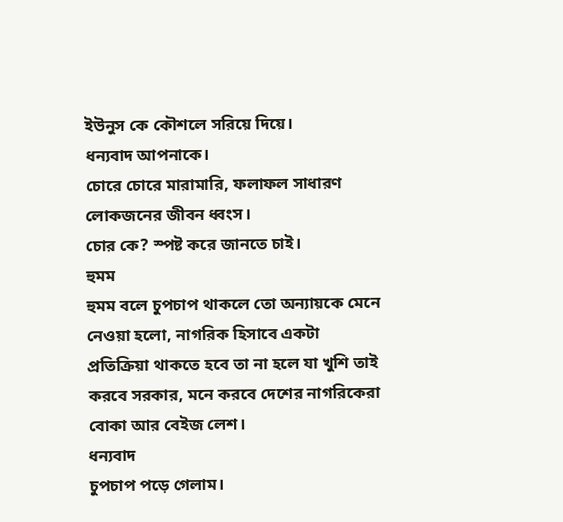ইউনুস কে কৌশলে সরিয়ে দিয়ে।
ধন্যবাদ আপনাকে।
চোরে চোরে মারামারি, ফলাফল সাধারণ লোকজনের জীবন ধ্বংস।
চোর কে? স্পষ্ট করে জানতে চাই।
হুমম
হুমম বলে চুপচাপ থাকলে তো অন্যায়কে মেনে নেওয়া হলো, নাগরিক হিসাবে একটা প্রতিক্রিয়া থাকতে হবে তা না হলে যা খুশি তাই করবে সরকার, মনে করবে দেশের নাগরিকেরা বোকা আর বেইজ লেশ।
ধন্যবাদ
চুপচাপ পড়ে গেলাম।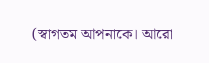(স্বাগতম আপনাকে। আরো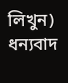লিখুন)
ধন্যবাদ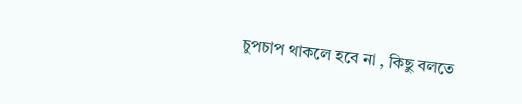চুপচাপ থাকলে হবে না , কিছু বলতে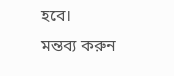হবে।
মন্তব্য করুন